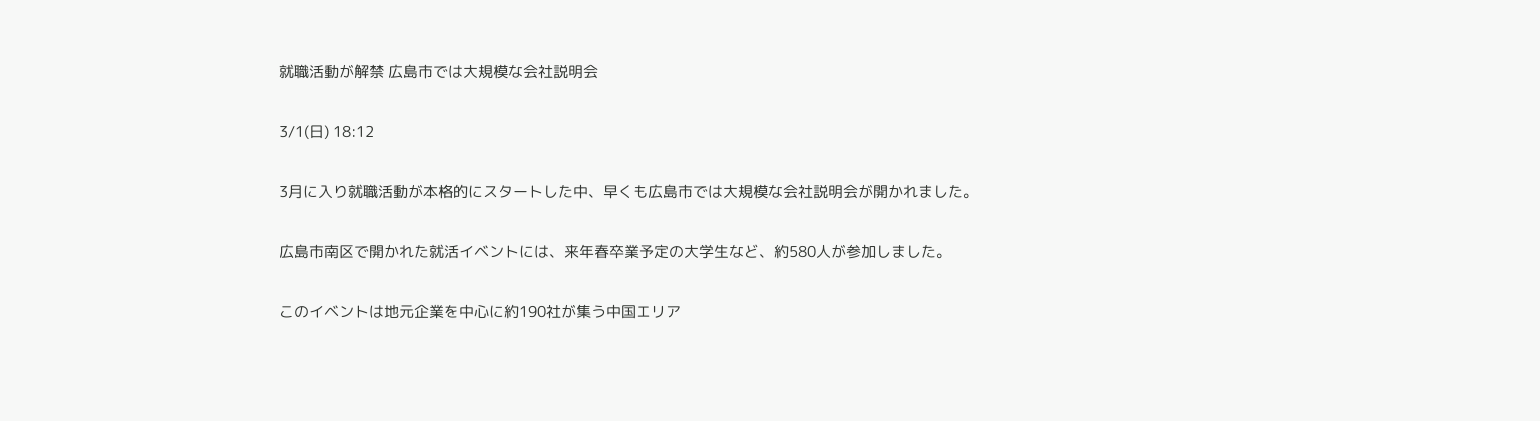就職活動が解禁 広島市では大規模な会社説明会

3/1(日) 18:12

3月に入り就職活動が本格的にスタートした中、早くも広島市では大規模な会社説明会が開かれました。

広島市南区で開かれた就活イベントには、来年春卒業予定の大学生など、約580人が参加しました。

このイベントは地元企業を中心に約190社が集う中国エリア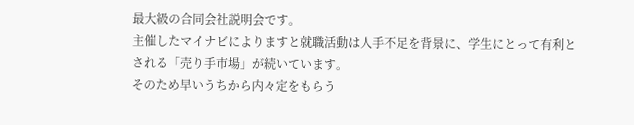最大級の合同会社説明会です。
主催したマイナビによりますと就職活動は人手不足を背景に、学生にとって有利とされる「売り手市場」が続いています。
そのため早いうちから内々定をもらう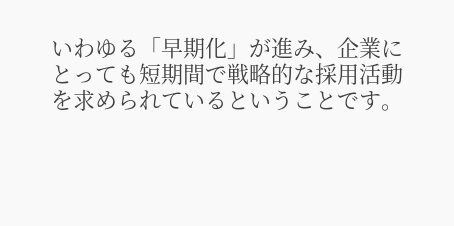いわゆる「早期化」が進み、企業にとっても短期間で戦略的な採用活動を求められているということです。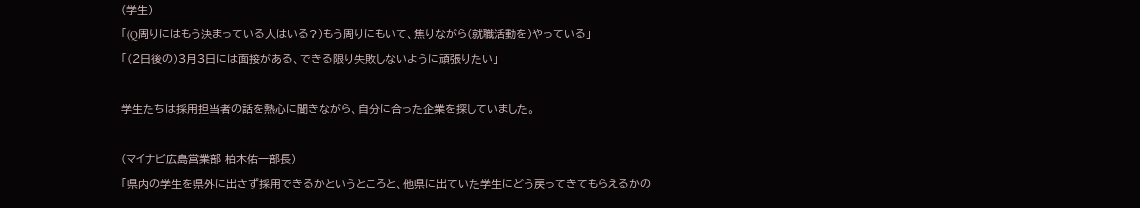(学生)
「(Q周りにはもう決まっている人はいる?)もう周りにもいて、焦りながら(就職活動を)やっている」
「(2日後の)3月3日には面接がある、できる限り失敗しないように頑張りたい」

学生たちは採用担当者の話を熱心に聞きながら、自分に合った企業を探していました。

(マイナビ広島営業部 柏木佑一部長)
「県内の学生を県外に出さず採用できるかというところと、他県に出ていた学生にどう戻ってきてもらえるかの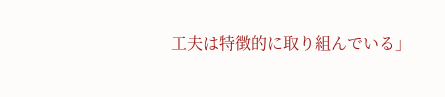工夫は特徴的に取り組んでいる」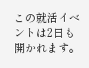この就活イベントは2日も開かれます。